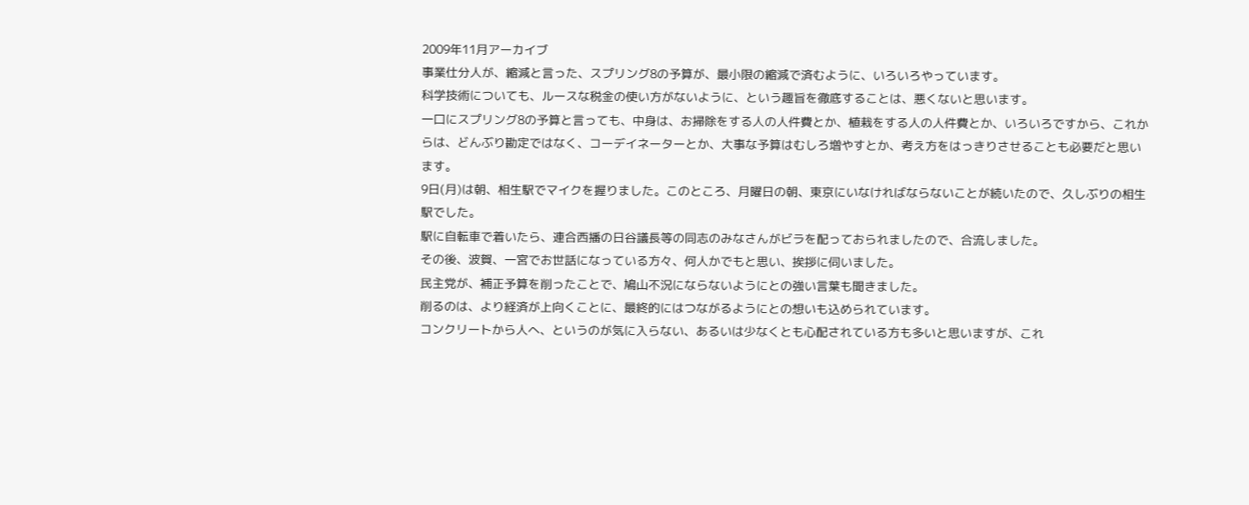2009年11月アーカイブ
事業仕分人が、縮減と言った、スプリング8の予算が、最小限の縮減で済むように、いろいろやっています。
科学技術についても、ルースな税金の使い方がないように、という趣旨を徹底することは、悪くないと思います。
一口にスプリング8の予算と言っても、中身は、お掃除をする人の人件費とか、植栽をする人の人件費とか、いろいろですから、これからは、どんぶり勘定ではなく、コーデイネーターとか、大事な予算はむしろ増やすとか、考え方をはっきりさせることも必要だと思います。
9日(月)は朝、相生駅でマイクを握りました。このところ、月曜日の朝、東京にいなければならないことが続いたので、久しぶりの相生駅でした。
駅に自転車で着いたら、連合西播の日谷議長等の同志のみなさんがビラを配っておられましたので、合流しました。
その後、波賀、一宮でお世話になっている方々、何人かでもと思い、挨拶に伺いました。
民主党が、補正予算を削ったことで、鳩山不況にならないようにとの強い言葉も聞きました。
削るのは、より経済が上向くことに、最終的にはつながるようにとの想いも込められています。
コンクリートから人へ、というのが気に入らない、あるいは少なくとも心配されている方も多いと思いますが、これ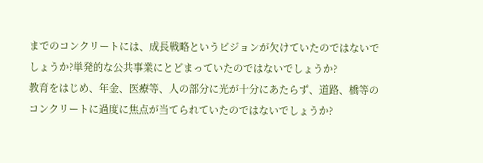までのコンクリートには、成長戦略というビジョンが欠けていたのではないでしょうか?単発的な公共事業にとどまっていたのではないでしょうか?
教育をはじめ、年金、医療等、人の部分に光が十分にあたらず、道路、橋等のコンクリートに過度に焦点が当てられていたのではないでしょうか?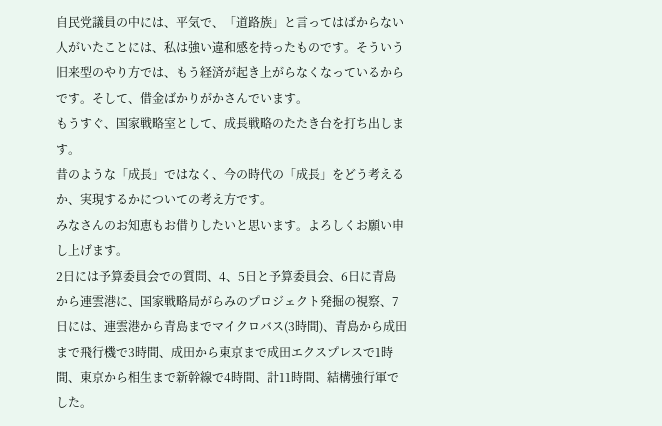自民党議員の中には、平気で、「道路族」と言ってはばからない人がいたことには、私は強い違和感を持ったものです。そういう旧来型のやり方では、もう経済が起き上がらなくなっているからです。そして、借金ばかりがかさんでいます。
もうすぐ、国家戦略室として、成長戦略のたたき台を打ち出します。
昔のような「成長」ではなく、今の時代の「成長」をどう考えるか、実現するかについての考え方です。
みなさんのお知恵もお借りしたいと思います。よろしくお願い申し上げます。
2日には予算委員会での質問、4、5日と予算委員会、6日に青島から連雲港に、国家戦略局がらみのプロジェクト発掘の視察、7日には、連雲港から青島までマイクロバス(3時間)、青島から成田まで飛行機で3時間、成田から東京まで成田エクスプレスで1時間、東京から相生まで新幹線で4時間、計11時間、結構強行軍でした。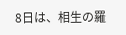8日は、相生の羅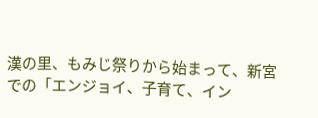漢の里、もみじ祭りから始まって、新宮での「エンジョイ、子育て、イン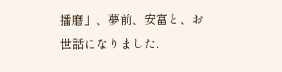播磨」、夢前、安富と、お世話になりました.